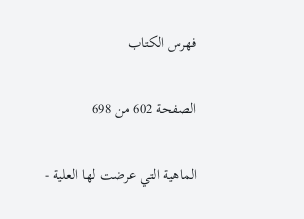فهرس الكتاب

الصفحة 602 من 698

الماهية التي عرضت لها العلية -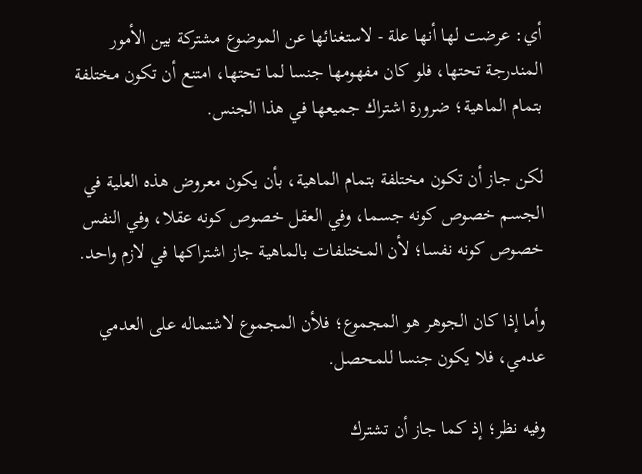أي: عرضت لها أنها علة - لاستغنائها عن الموضوع مشتركة بين الأمور المندرجة تحتها، فلو كان مفهومها جنسا لما تحتها، امتنع أن تكون مختلفة بتمام الماهية؛ ضرورة اشتراك جميعها في هذا الجنس.

لكن جاز أن تكون مختلفة بتمام الماهية، بأن يكون معروض هذه العلية في الجسم خصوص كونه جسما، وفي العقل خصوص كونه عقلا، وفي النفس خصوص كونه نفسا؛ لأن المختلفات بالماهية جاز اشتراكها في لازم واحد.

وأما إذا كان الجوهر هو المجموع؛ فلأن المجموع لاشتماله على العدمي عدمي، فلا يكون جنسا للمحصل.

وفيه نظر؛ إذ كما جاز أن تشترك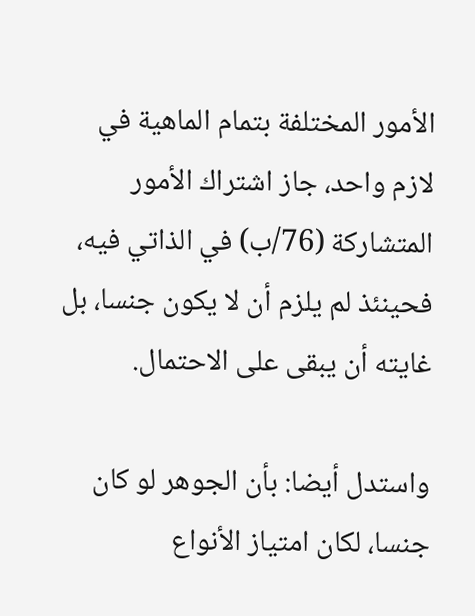الأمور المختلفة بتمام الماهية في لازم واحد، جاز اشتراك الأمور المتشاركة (76/ب) في الذاتي فيه، فحينئذ لم يلزم أن لا يكون جنسا، بل غايته أن يبقى على الاحتمال.

واستدل أيضا: بأن الجوهر لو كان جنسا، لكان امتياز الأنواع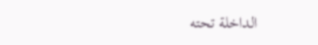الداخلة تحته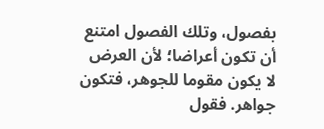بفصول، وتلك الفصول امتنع أن تكون أعراضا؛ لأن العرض لا يكون مقوما للجوهر، فتكون جواهر. فقول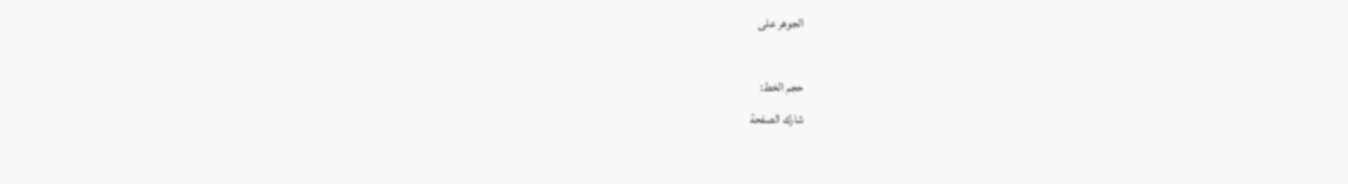الجوهر على

حجم الخط:
شارك الصفحة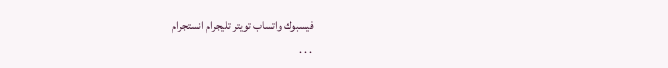فيسبوك واتساب تويتر تليجرام انستجرام
. . .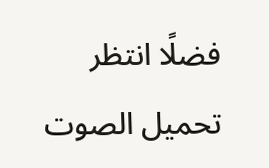فضلًا انتظر تحميل الصوت